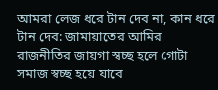আমরা লেজ ধরে টান দেব না, কান ধরে টান দেব: জামায়াতের আমির
রাজনীতির জায়গা স্বচ্ছ হলে গোটা সমাজ স্বচ্ছ হয়ে যাবে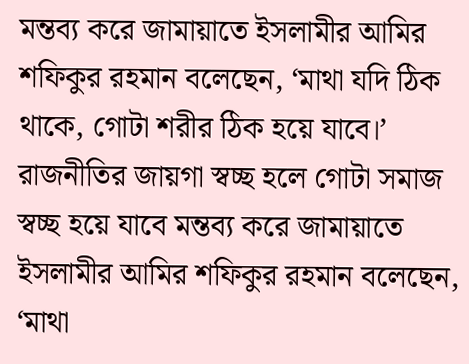মন্তব্য করে জামায়াতে ইসলামীর আমির শফিকুর রহমান বলেছেন, ‘মাথা যদি ঠিক থাকে, গোটা শরীর ঠিক হয়ে যাবে।’
রাজনীতির জায়গা স্বচ্ছ হলে গোটা সমাজ স্বচ্ছ হয়ে যাবে মন্তব্য করে জামায়াতে ইসলামীর আমির শফিকুর রহমান বলেছেন, ‘মাথা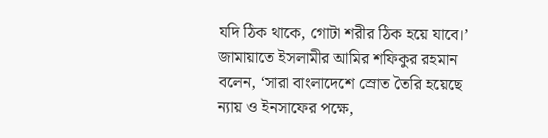যদি ঠিক থাকে, গোটা শরীর ঠিক হয়ে যাবে।’
জামায়াতে ইসলামীর আমির শফিকুর রহমান বলেন, ‘সারা বাংলাদেশে স্রোত তৈরি হয়েছে ন্যায় ও ইনসাফের পক্ষে,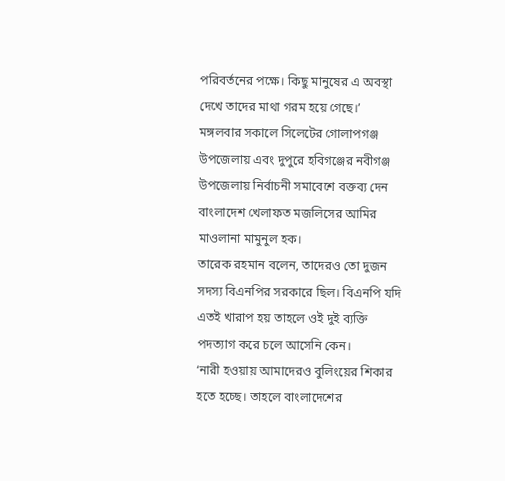পরিবর্তনের পক্ষে। কিছু মানুষের এ অবস্থা দেখে তাদের মাথা গরম হয়ে গেছে।’
মঙ্গলবার সকালে সিলেটের গোলাপগঞ্জ উপজেলায় এবং দুপুরে হবিগঞ্জের নবীগঞ্জ উপজেলায় নির্বাচনী সমাবেশে বক্তব্য দেন বাংলাদেশ খেলাফত মজলিসের আমির মাওলানা মামুনুল হক।
তারেক রহমান বলেন, তাদেরও তো দুজন সদস্য বিএনপির সরকারে ছিল। বিএনপি যদি এতই খারাপ হয় তাহলে ওই দুই ব্যক্তি পদত্যাগ করে চলে আসেনি কেন।
‘নারী হওয়ায় আমাদেরও বুলিংয়ের শিকার হতে হচ্ছে। তাহলে বাংলাদেশের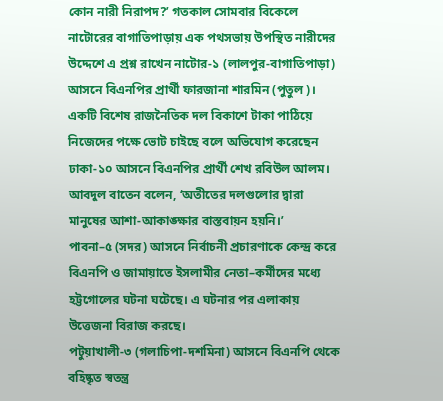কোন নারী নিরাপদ?’ গতকাল সোমবার বিকেলে নাটোরের বাগাতিপাড়ায় এক পথসভায় উপস্থিত নারীদের উদ্দেশে এ প্রশ্ন রাখেন নাটোর-১ (লালপুর-বাগাতিপাড়া) আসনে বিএনপির প্রার্থী ফারজানা শারমিন (পুতুল)।
একটি বিশেষ রাজনৈতিক দল বিকাশে টাকা পাঠিয়ে নিজেদের পক্ষে ভোট চাইছে বলে অভিযোগ করেছেন ঢাকা-১০ আসনে বিএনপির প্রার্থী শেখ রবিউল আলম।
আবদুল বাতেন বলেন, ‘অতীতের দলগুলোর দ্বারা মানুষের আশা-আকাঙ্ক্ষার বাস্তবায়ন হয়নি।’
পাবনা–৫ (সদর) আসনে নির্বাচনী প্রচারণাকে কেন্দ্র করে বিএনপি ও জামায়াতে ইসলামীর নেতা–কর্মীদের মধ্যে হট্টগোলের ঘটনা ঘটেছে। এ ঘটনার পর এলাকায় উত্তেজনা বিরাজ করছে।
পটুয়াখালী-৩ (গলাচিপা-দশমিনা) আসনে বিএনপি থেকে বহিষ্কৃত স্বতন্ত্র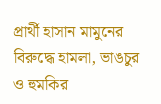প্রার্থী হাসান মামুনের বিরুদ্ধে হামলা, ভাঙচুর ও হুমকির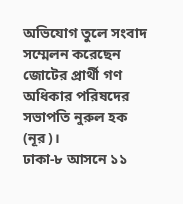অভিযোগ তুলে সংবাদ সম্মেলন করেছেন জোটের প্রার্থী গণ অধিকার পরিষদের সভাপতি নুরুল হক (নূর)।
ঢাকা-৮ আসনে ১১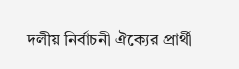দলীয় নির্বাচনী ঐক্যের প্রার্থী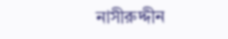নাসীরুদ্দীন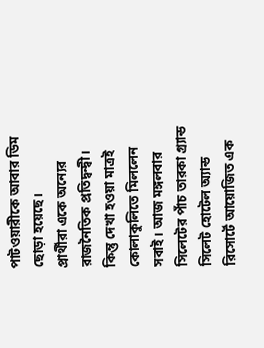পাটওয়ারীকে আবার ডিম ছোড়া হয়েছে।
প্রার্থীরা একে অন্যের রাজনৈতিক প্রতিদ্বন্দ্বী। কিন্তু দেখা হওয়া মাত্রই কোলাকুলিতে মিললেন সবাই। আজ মঙ্গলবার সিলেটের পাঁচ তারকা গ্র্যান্ড সিলেট হোটেল অ্যান্ড রিসোর্টে আয়োজিত এক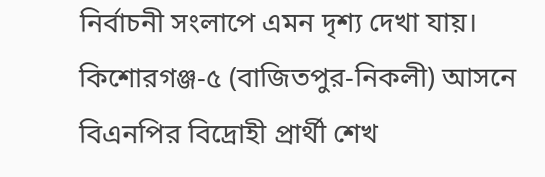নির্বাচনী সংলাপে এমন দৃশ্য দেখা যায়।
কিশোরগঞ্জ-৫ (বাজিতপুর-নিকলী) আসনে বিএনপির বিদ্রোহী প্রার্থী শেখ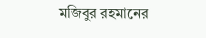মজিবুর রহমানের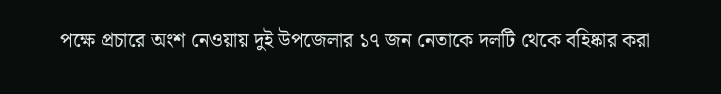পক্ষে প্রচারে অংশ নেওয়ায় দুই উপজেলার ১৭ জন নেতাকে দলটি থেকে বহিষ্কার করা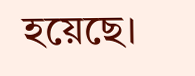হয়েছে।